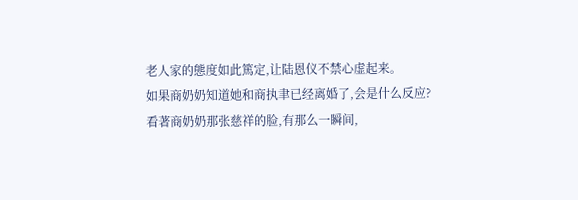老人家的態度如此篤定,让陆恩仪不禁心虚起来。
如果商奶奶知道她和商执聿已经离婚了,会是什么反应?
看著商奶奶那张慈祥的脸,有那么一瞬间,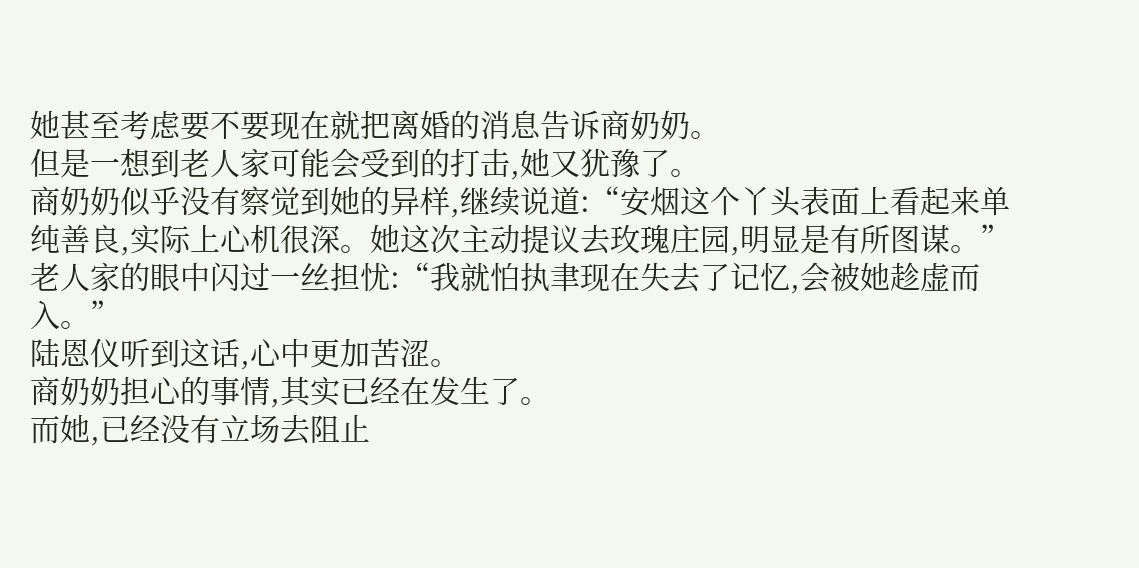她甚至考虑要不要现在就把离婚的消息告诉商奶奶。
但是一想到老人家可能会受到的打击,她又犹豫了。
商奶奶似乎没有察觉到她的异样,继续说道:“安烟这个丫头表面上看起来单纯善良,实际上心机很深。她这次主动提议去玫瑰庄园,明显是有所图谋。”
老人家的眼中闪过一丝担忧:“我就怕执聿现在失去了记忆,会被她趁虚而入。”
陆恩仪听到这话,心中更加苦涩。
商奶奶担心的事情,其实已经在发生了。
而她,已经没有立场去阻止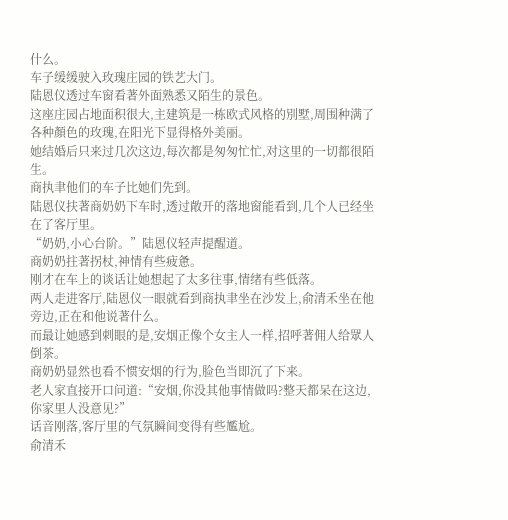什么。
车子缓缓驶入玫瑰庄园的铁艺大门。
陆恩仪透过车窗看著外面熟悉又陌生的景色。
这座庄园占地面积很大,主建筑是一栋欧式风格的別墅,周围种满了各种顏色的玫瑰,在阳光下显得格外美丽。
她结婚后只来过几次这边,每次都是匆匆忙忙,对这里的一切都很陌生。
商执聿他们的车子比她们先到。
陆恩仪扶著商奶奶下车时,透过敞开的落地窗能看到,几个人已经坐在了客厅里。
“奶奶,小心台阶。”陆恩仪轻声提醒道。
商奶奶拄著拐杖,神情有些疲惫。
刚才在车上的谈话让她想起了太多往事,情绪有些低落。
两人走进客厅,陆恩仪一眼就看到商执聿坐在沙发上,俞清禾坐在他旁边,正在和他说著什么。
而最让她感到刺眼的是,安烟正像个女主人一样,招呼著佣人给眾人倒茶。
商奶奶显然也看不惯安烟的行为,脸色当即沉了下来。
老人家直接开口问道:“安烟,你没其他事情做吗?整天都呆在这边,你家里人没意见?”
话音刚落,客厅里的气氛瞬间变得有些尷尬。
俞清禾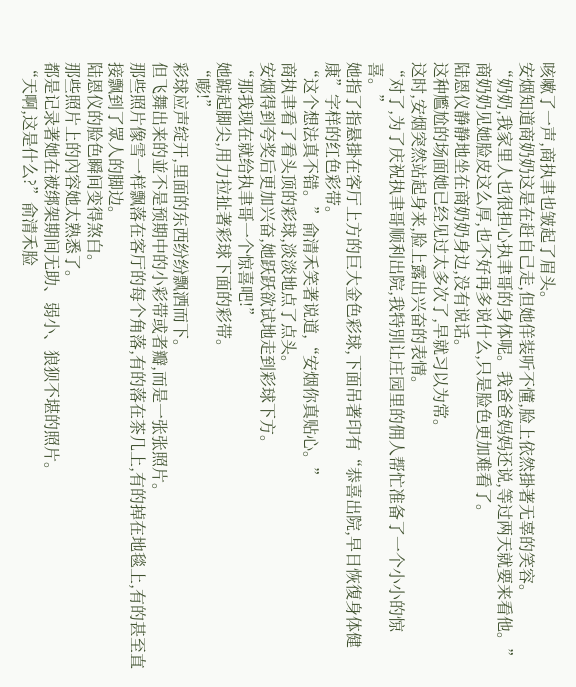咳嗽了一声,商执聿也皱起了眉头。
安烟知道商奶奶这是在赶自己走,但她佯装听不懂,脸上依然掛著无辜的笑容。
“奶奶,我家里人也很担心执聿哥的身体呢。我爸爸妈妈还说,等过两天就要来看他。”
商奶奶见她脸皮这么厚,也不好再多说什么,只是脸色更加难看了。
陆恩仪静静地坐在商奶奶身边,没有说话。
这种尷尬的场面她已经见过太多次了,早就习以为常。
这时,安烟突然站起身来,脸上露出兴奋的表情。
“对了,为了庆祝执聿哥顺利出院,我特別让庄园里的佣人帮忙准备了一个小小的惊喜。”
她指了指悬掛在客厅上方的巨大金色彩球,下面吊著印有“恭喜出院,早日恢復身体健康”字样的红色彩带。
“这个想法真不错。”俞清禾笑著说道,“安烟你真贴心。”
商执聿看了看头顶的彩球,淡淡地点了点头。
安烟得到夸奖后更加兴奋,她跃跃欲试地走到彩球下方。
“那我现在就给执聿哥一个惊喜吧!”
她踮起脚尖,用力拉扯著彩球下面的彩带。
“嘭!”
彩球应声绽开,里面的东西纷纷飘洒而下。
但飞舞出来的並不是预期中的小彩带或者瓣,而是一张张照片。
那些照片像雪一样飘落在客厅的每个角落,有的落在茶几上,有的掉在地毯上,有的甚至直接飘到了眾人的脚边。
陆恩仪的脸色瞬间变得煞白。
那些照片上的內容她太熟悉了。
都是记录著她在被绑架期间无助、弱小、狼狈不堪的照片。
“天啊,这是什么?”俞清禾脸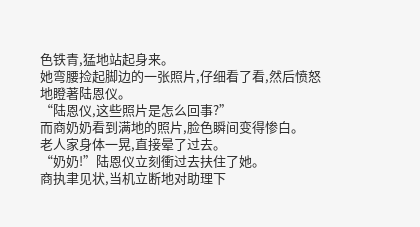色铁青,猛地站起身来。
她弯腰捡起脚边的一张照片,仔细看了看,然后愤怒地瞪著陆恩仪。
“陆恩仪,这些照片是怎么回事?”
而商奶奶看到满地的照片,脸色瞬间变得惨白。
老人家身体一晃,直接晕了过去。
“奶奶!”陆恩仪立刻衝过去扶住了她。
商执聿见状,当机立断地对助理下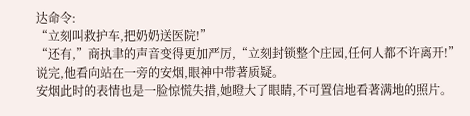达命令:
“立刻叫救护车,把奶奶送医院!”
“还有,”商执聿的声音变得更加严厉,“立刻封锁整个庄园,任何人都不许离开!”
说完,他看向站在一旁的安烟,眼神中带著质疑。
安烟此时的表情也是一脸惊慌失措,她瞪大了眼睛,不可置信地看著满地的照片。